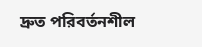দ্রুত পরিবর্তনশীল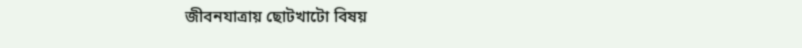জীবনযাত্রায় ছোটখাটো বিষয়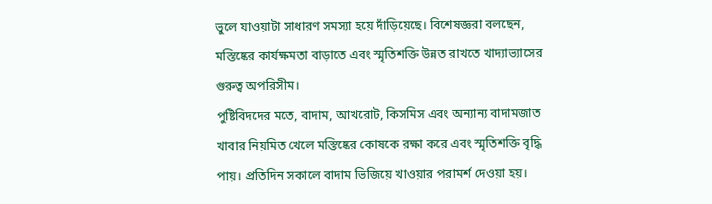ভুলে যাওয়াটা সাধারণ সমস্যা হয়ে দাঁড়িয়েছে। বিশেষজ্ঞরা বলছেন, মস্তিষ্কের কার্যক্ষমতা বাড়াতে এবং স্মৃতিশক্তি উন্নত রাখতে খাদ্যাভ্যাসের গুরুত্ব অপরিসীম।
পুষ্টিবিদদের মতে, বাদাম, আখরোট, কিসমিস এবং অন্যান্য বাদামজাত খাবার নিয়মিত খেলে মস্তিষ্কের কোষকে রক্ষা করে এবং স্মৃতিশক্তি বৃদ্ধি পায়। প্রতিদিন সকালে বাদাম ভিজিয়ে খাওয়ার পরামর্শ দেওয়া হয়।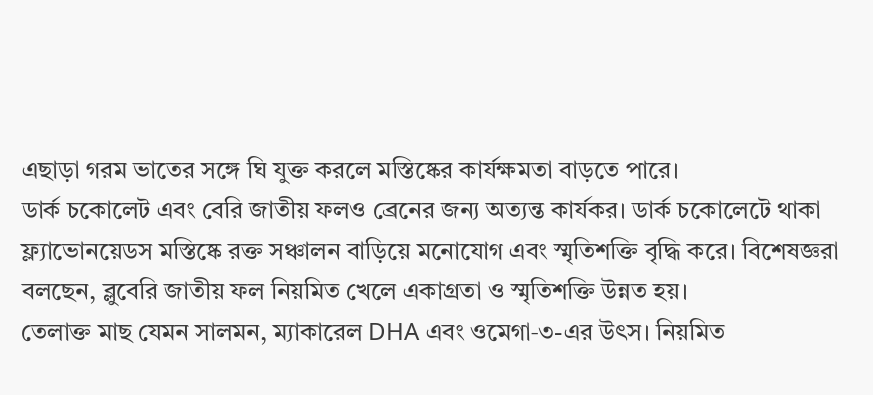এছাড়া গরম ভাতের সঙ্গে ঘি যুক্ত করলে মস্তিষ্কের কার্যক্ষমতা বাড়তে পারে।
ডার্ক চকোলেট এবং বেরি জাতীয় ফলও ব্রেনের জন্য অত্যন্ত কার্যকর। ডার্ক চকোলেটে থাকা ফ্ল্যাভোনয়েডস মস্তিষ্কে রক্ত সঞ্চালন বাড়িয়ে মনোযোগ এবং স্মৃতিশক্তি বৃদ্ধি করে। বিশেষজ্ঞরা বলছেন, ব্লুবেরি জাতীয় ফল নিয়মিত খেলে একাগ্রতা ও স্মৃতিশক্তি উন্নত হয়।
তেলাক্ত মাছ যেমন সালমন, ম্যাকারেল DHA এবং ওমেগা‑৩-এর উৎস। নিয়মিত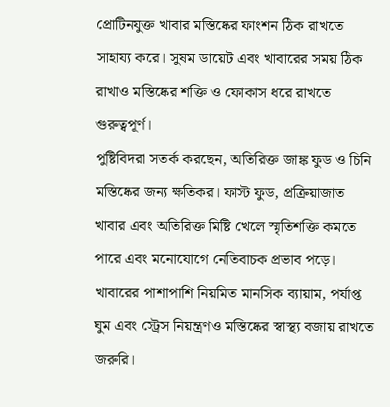প্রোটিনযুক্ত খাবার মস্তিষ্কের ফাংশন ঠিক রাখতে সাহায্য করে। সুষম ডায়েট এবং খাবারের সময় ঠিক রাখাও মস্তিষ্কের শক্তি ও ফোকাস ধরে রাখতে গুরুত্বপূর্ণ।
পুষ্টিবিদরা সতর্ক করছেন, অতিরিক্ত জাঙ্ক ফুড ও চিনি মস্তিষ্কের জন্য ক্ষতিকর। ফাস্ট ফুড, প্রক্রিয়াজাত খাবার এবং অতিরিক্ত মিষ্টি খেলে স্মৃতিশক্তি কমতে পারে এবং মনোযোগে নেতিবাচক প্রভাব পড়ে।
খাবারের পাশাপাশি নিয়মিত মানসিক ব্যায়াম, পর্যাপ্ত ঘুম এবং স্ট্রেস নিয়ন্ত্রণও মস্তিষ্কের স্বাস্থ্য বজায় রাখতে জরুরি।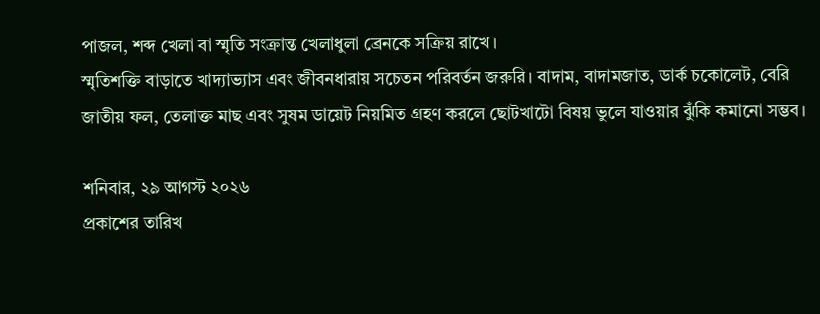পাজল, শব্দ খেলা বা স্মৃতি সংক্রান্ত খেলাধুলা ব্রেনকে সক্রিয় রাখে।
স্মৃতিশক্তি বাড়াতে খাদ্যাভ্যাস এবং জীবনধারায় সচেতন পরিবর্তন জরুরি। বাদাম, বাদামজাত, ডার্ক চকোলেট, বেরি জাতীয় ফল, তেলাক্ত মাছ এবং সুষম ডায়েট নিয়মিত গ্রহণ করলে ছোটখাটো বিষয় ভুলে যাওয়ার ঝুঁকি কমানো সম্ভব।

শনিবার, ২৯ আগস্ট ২০২৬
প্রকাশের তারিখ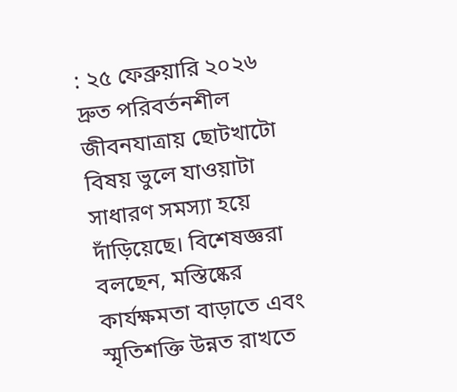: ২৫ ফেব্রুয়ারি ২০২৬
দ্রুত পরিবর্তনশীল জীবনযাত্রায় ছোটখাটো বিষয় ভুলে যাওয়াটা সাধারণ সমস্যা হয়ে দাঁড়িয়েছে। বিশেষজ্ঞরা বলছেন, মস্তিষ্কের কার্যক্ষমতা বাড়াতে এবং স্মৃতিশক্তি উন্নত রাখতে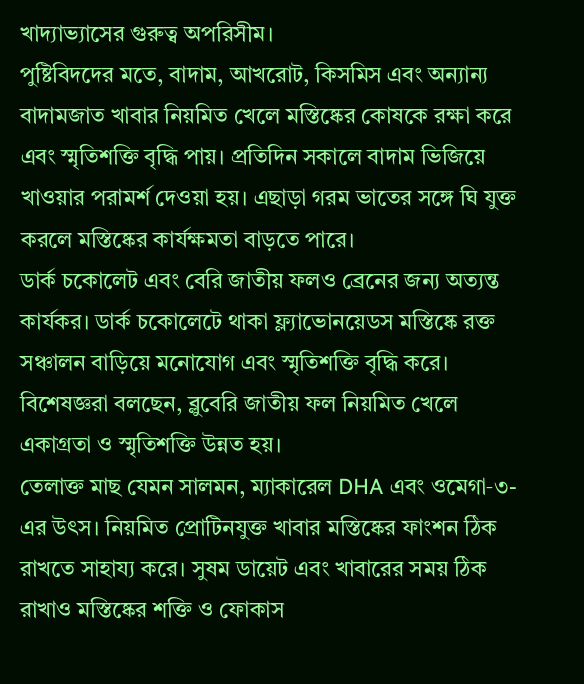খাদ্যাভ্যাসের গুরুত্ব অপরিসীম।
পুষ্টিবিদদের মতে, বাদাম, আখরোট, কিসমিস এবং অন্যান্য বাদামজাত খাবার নিয়মিত খেলে মস্তিষ্কের কোষকে রক্ষা করে এবং স্মৃতিশক্তি বৃদ্ধি পায়। প্রতিদিন সকালে বাদাম ভিজিয়ে খাওয়ার পরামর্শ দেওয়া হয়। এছাড়া গরম ভাতের সঙ্গে ঘি যুক্ত করলে মস্তিষ্কের কার্যক্ষমতা বাড়তে পারে।
ডার্ক চকোলেট এবং বেরি জাতীয় ফলও ব্রেনের জন্য অত্যন্ত কার্যকর। ডার্ক চকোলেটে থাকা ফ্ল্যাভোনয়েডস মস্তিষ্কে রক্ত সঞ্চালন বাড়িয়ে মনোযোগ এবং স্মৃতিশক্তি বৃদ্ধি করে। বিশেষজ্ঞরা বলছেন, ব্লুবেরি জাতীয় ফল নিয়মিত খেলে একাগ্রতা ও স্মৃতিশক্তি উন্নত হয়।
তেলাক্ত মাছ যেমন সালমন, ম্যাকারেল DHA এবং ওমেগা‑৩-এর উৎস। নিয়মিত প্রোটিনযুক্ত খাবার মস্তিষ্কের ফাংশন ঠিক রাখতে সাহায্য করে। সুষম ডায়েট এবং খাবারের সময় ঠিক রাখাও মস্তিষ্কের শক্তি ও ফোকাস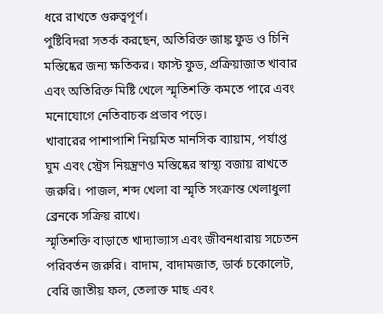ধরে রাখতে গুরুত্বপূর্ণ।
পুষ্টিবিদরা সতর্ক করছেন, অতিরিক্ত জাঙ্ক ফুড ও চিনি মস্তিষ্কের জন্য ক্ষতিকর। ফাস্ট ফুড, প্রক্রিয়াজাত খাবার এবং অতিরিক্ত মিষ্টি খেলে স্মৃতিশক্তি কমতে পারে এবং মনোযোগে নেতিবাচক প্রভাব পড়ে।
খাবারের পাশাপাশি নিয়মিত মানসিক ব্যায়াম, পর্যাপ্ত ঘুম এবং স্ট্রেস নিয়ন্ত্রণও মস্তিষ্কের স্বাস্থ্য বজায় রাখতে জরুরি। পাজল, শব্দ খেলা বা স্মৃতি সংক্রান্ত খেলাধুলা ব্রেনকে সক্রিয় রাখে।
স্মৃতিশক্তি বাড়াতে খাদ্যাভ্যাস এবং জীবনধারায় সচেতন পরিবর্তন জরুরি। বাদাম, বাদামজাত, ডার্ক চকোলেট, বেরি জাতীয় ফল, তেলাক্ত মাছ এবং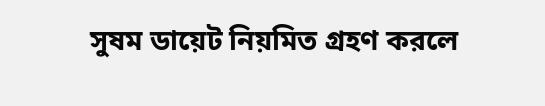সুষম ডায়েট নিয়মিত গ্রহণ করলে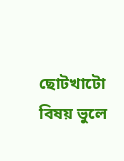ছোটখাটো বিষয় ভুলে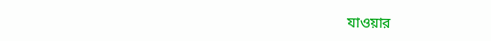যাওয়ার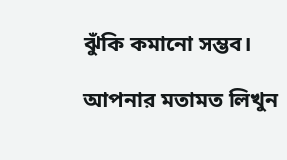ঝুঁকি কমানো সম্ভব।

আপনার মতামত লিখুন